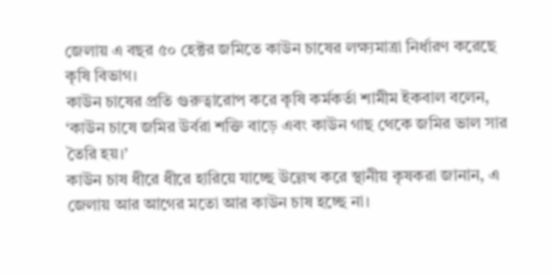জেলায় এ বছর ৫০ হেক্টর জমিতে কাউন চাষের লক্ষ্যমাত্রা নির্ধারণ করেছে কৃষি বিভাগ।
কাউন চাষের প্রতি গুরুত্বারোপ করে কৃষি কর্মকর্তা শামীম ইকবাল বলেন, ‘কাউন চাষে জমির উর্বরা শক্তি বাড়ে এবং কাউন গাছ থেকে জমির ভাল সার তৈরি হয়।’
কাউন চাষ ধীরে ধীরে হারিয়ে যাচ্ছে উল্লেখ করে স্থানীয় কৃষকরা জানান, এ জেলায় আর আগের মতো আর কাউন চাষ হচ্ছে না।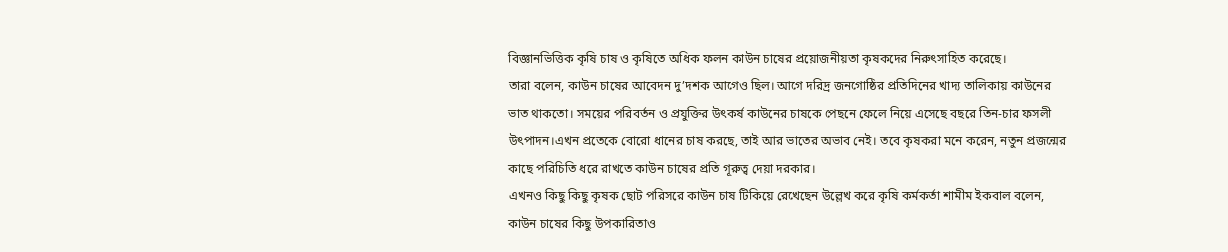বিজ্ঞানভিত্তিক কৃষি চাষ ও কৃষিতে অধিক ফলন কাউন চাষের প্রয়োজনীয়তা কৃষকদের নিরুৎসাহিত করেছে।
তারা বলেন, কাউন চাষের আবেদন দু’দশক আগেও ছিল। আগে দরিদ্র জনগোষ্ঠির প্রতিদিনের খাদ্য তালিকায় কাউনের ভাত থাকতো। সময়ের পরিবর্তন ও প্রযুক্তির উৎকর্ষ কাউনের চাষকে পেছনে ফেলে নিয়ে এসেছে বছরে তিন-চার ফসলী উৎপাদন।এখন প্রতেকে বোরো ধানের চাষ করছে, তাই আর ভাতের অভাব নেই। তবে কৃষকরা মনে করেন, নতুন প্রজন্মের কাছে পরিচিতি ধরে রাখতে কাউন চাষের প্রতি গূরুত্ব দেয়া দরকার।
এখনও কিছু কিছু কৃষক ছোট পরিসরে কাউন চাষ টিকিয়ে রেখেছেন উল্লেখ করে কৃষি কর্মকর্তা শামীম ইকবাল বলেন, কাউন চাষের কিছু উপকারিতাও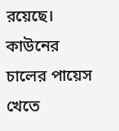রয়েছে। কাউনের চালের পায়েস খেতে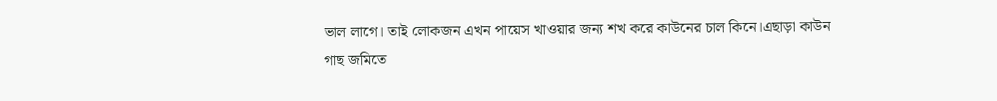ভাল লাগে। তাই লোকজন এখন পায়েস খাওয়ার জন্য শখ করে কাউনের চাল কিনে।এছাড়া কাউন গাছ জমিতে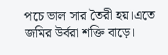পচে ভাল সার তৈরী হয়।এতে জমির উর্বরা শক্তি বাড়ে।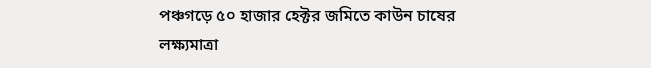পঞ্চগড়ে ৫০ হাজার হেক্টর জমিতে কাউন চাষের লক্ষ্যমাত্রা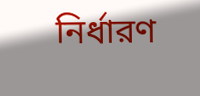নির্ধারণ